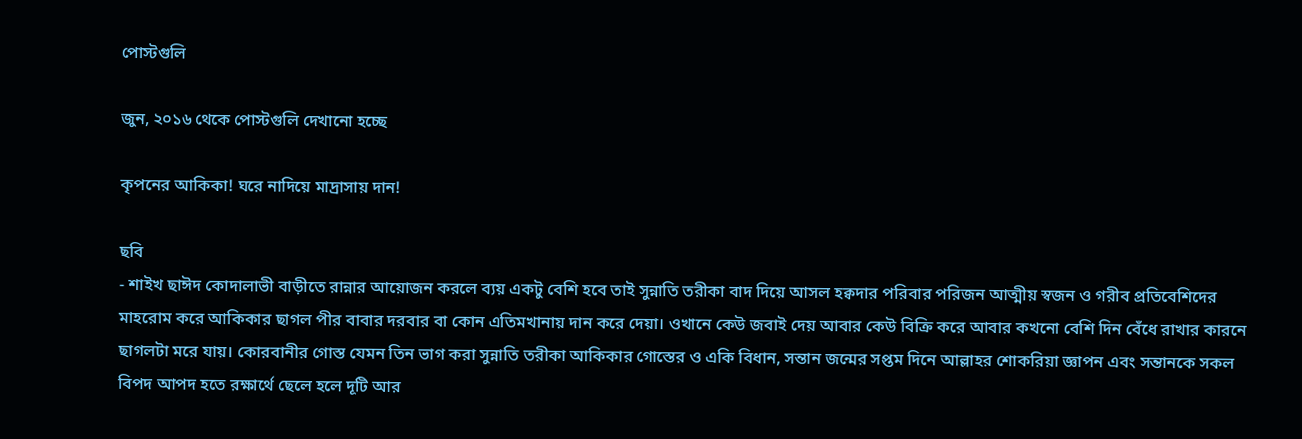পোস্টগুলি

জুন, ২০১৬ থেকে পোস্টগুলি দেখানো হচ্ছে

কৃপনের আকিকা! ঘরে নাদিয়ে মাদ্রাসায় দান!

ছবি
- শাইখ ছাঈদ কোদালাভী বাড়ীতে রান্নার আয়োজন করলে ব্যয় একটু বেশি হবে তাই সুন্নাতি তরীকা বাদ দিয়ে আসল হক্বদার পরিবার পরিজন আত্মীয় স্বজন ও গরীব প্রতিবেশিদের মাহরোম করে আকিকার ছাগল পীর বাবার দরবার বা কোন এতিমখানায় দান করে দেয়া। ওখানে কেউ জবাই দেয় আবার কেউ বিক্রি করে আবার কখনো বেশি দিন বেঁধে রাখার কারনে ছাগলটা মরে যায়। কোরবানীর গোস্ত যেমন তিন ভাগ করা সুন্নাতি তরীকা আকিকার গোস্তের ও একি বিধান, সন্তান জন্মের সপ্তম দিনে আল্লাহর শোকরিয়া জ্ঞাপন এবং সন্তানকে সকল বিপদ আপদ হতে রক্ষার্থে ছেলে হলে দূটি আর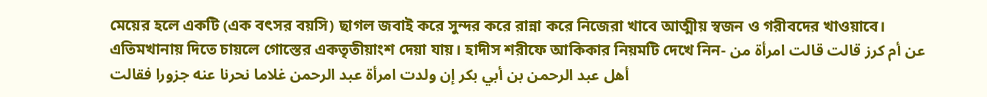মেয়ের হলে একটি (এক বৎসর বয়সি) ছাগল জবাই করে সুন্দর করে রান্না করে নিজেরা খাবে আত্মীয় স্বজন ও গরীবদের খাওয়াবে। এতিমখানায় দিতে চায়লে গোস্তের একতৃতীয়াংশ দেয়া যায়। হাদীস শরীফে আকিকার নিয়মটি দেখে নিন- عن أم كرز قالت قالت امرأة من أهل عبد الرحمن بن أبي بكر إن ولدت امرأة عبد الرحمن غلاما نحرنا عنه جزورا فقالت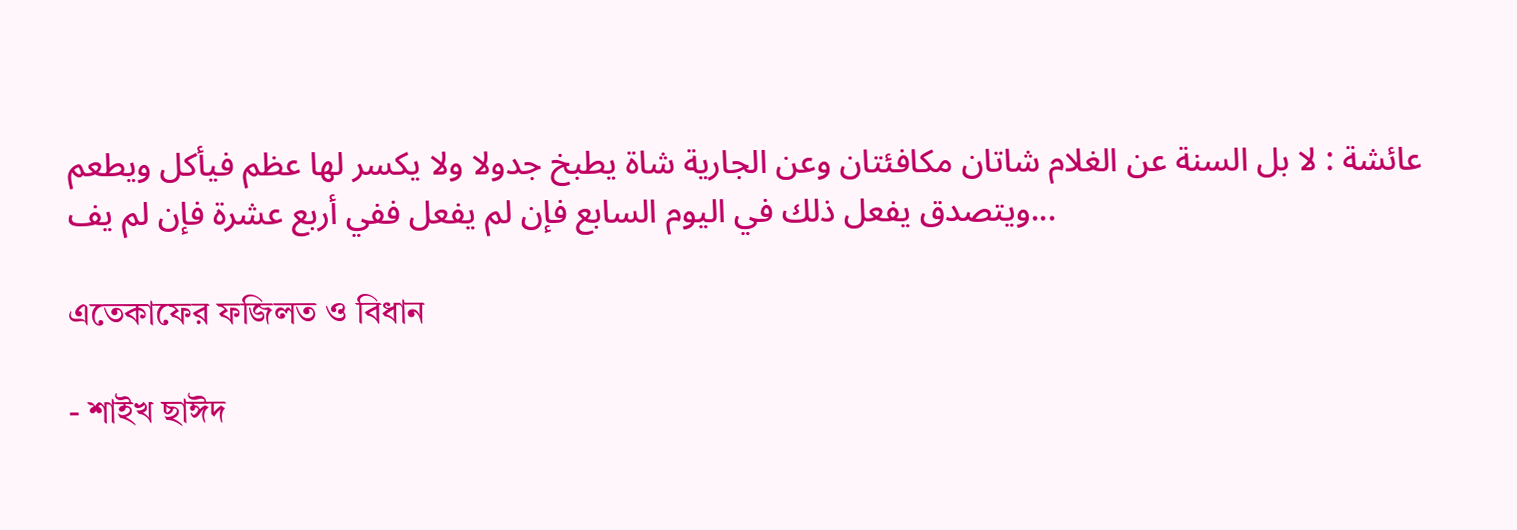عائشة : لا بل السنة عن الغلام شاتان مكافئتان وعن الجارية شاة يطبخ جدولا ولا يكسر لها عظم فيأكل ويطعم ويتصدق يفعل ذلك في اليوم السابع فإن لم يفعل ففي أربع عشرة فإن لم يف...

এতেকাফের ফজিলত ও বিধান

- শাইখ ছাঈদ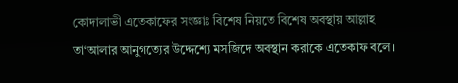কোদালাভী এতেকাফের সংজ্ঞাঃ বিশেষ নিয়তে বিশেষ অবস্থায় আল্লাহ তা‘আলার আনুগত্যের উদ্দেশ্যে মসজিদে অবস্থান করাকে এতেকাফ বলে।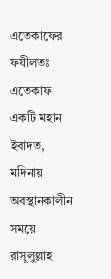এতেকাফের ফযীলতঃ এতেকাফ একটি মহান ইবাদত, মদিনায় অবস্থানকালীন সময়ে রাসূলুল্লাহ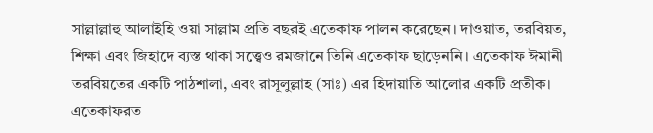সাল্লাল্লাহু আলাইহি ওয়া সাল্লাম প্রতি বছরই এতেকাফ পালন করেছেন। দাওয়াত, তরবিয়ত, শিক্ষা এবং জিহাদে ব্যস্ত থাকা সত্ত্বেও রমজানে তিনি এতেকাফ ছাড়েননি। এতেকাফ ঈমানী তরবিয়তের একটি পাঠশালা, এবং রাসূলুল্লাহ (সাঃ) এর হিদায়াতি আলোর একটি প্রতীক। এতেকাফরত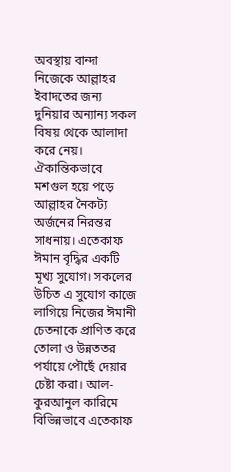অবস্থায় বান্দা নিজেকে আল্লাহর ইবাদতের জন্য দুনিয়ার অন্যান্য সকল বিষয় থেকে আলাদা করে নেয়। ঐকান্তিকভাবে মশগুল হয়ে পড়ে আল্লাহর নৈকট্য অর্জনের নিরন্তর সাধনায়। এতেকাফ ঈমান বৃদ্ধির একটি মূখ্য সুযোগ। সকলের উচিত এ সুযোগ কাজে লাগিয়ে নিজের ঈমানী চেতনাকে প্রাণিত করে তোলা ও উন্নততর পর্যায়ে পৌছেঁ দেয়ার চেষ্টা করা। আল-কুরআনুল কারিমে বিভিন্নভাবে এতেকাফ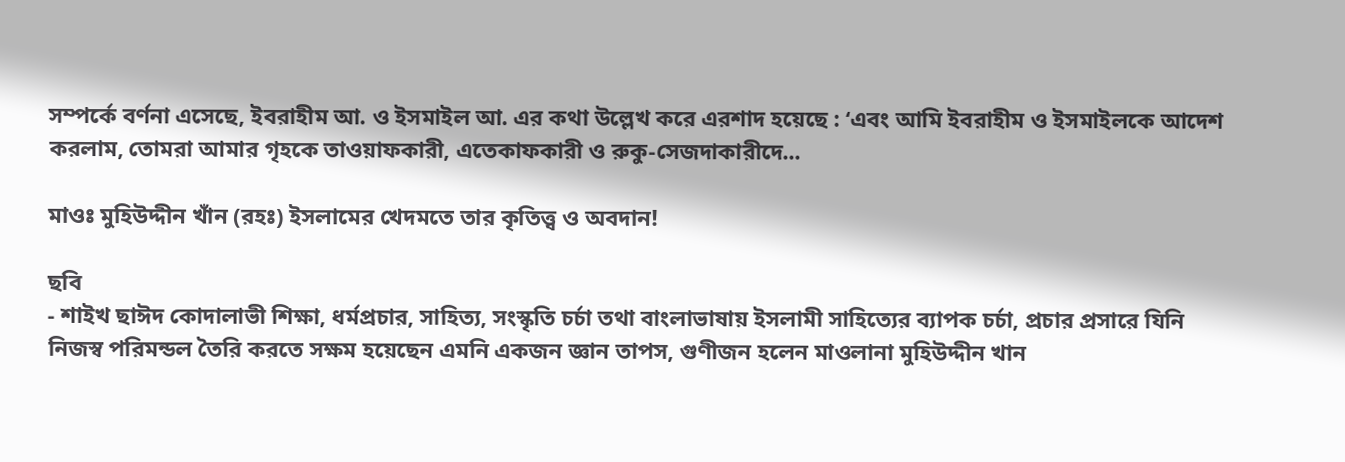সম্পর্কে বর্ণনা এসেছে, ইবরাহীম আ. ও ইসমাইল আ. এর কথা উল্লেখ করে এরশাদ হয়েছে : ‘এবং আমি ইবরাহীম ও ইসমাইলকে আদেশ করলাম, তোমরা আমার গৃহকে তাওয়াফকারী, এতেকাফকারী ও রুকু-সেজদাকারীদে...

মাওঃ মুহিউদ্দীন খাঁন (রহঃ) ইসলামের খেদমতে তার কৃতিত্ত্ব ও অবদান!

ছবি
- শাইখ ছাঈদ কোদালাভী শিক্ষা, ধর্মপ্রচার, সাহিত্য, সংস্কৃতি চর্চা তথা বাংলাভাষায় ইসলামী সাহিত্যের ব্যাপক চর্চা, প্রচার প্রসারে যিনি নিজস্ব পরিমন্ডল তৈরি করতে সক্ষম হয়েছেন এমনি একজন জ্ঞান তাপস, গুণীজন হলেন মাওলানা মুহিউদ্দীন খান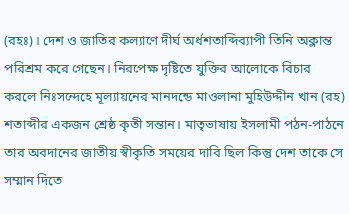(রহঃ)। দেশ ও জাতির কল্যাণে দীর্ঘ অর্ধশতাব্দিব্যাপী তিনি অক্লান্ত পরিশ্রম করে গেছেন। নিরপেক্ষ দৃষ্টিতে যুক্তির আলোকে বিচার করলে নিঃসন্দেহে মূল্যায়নের মানদন্ডে মাওলানা মুহিউদ্দীন খান (রহ) শতাব্দীর একজন শ্রেষ্ঠ কৃতী সন্তান। মাতৃভাষায় ইসলামী পঠন-পাঠনে তার অবদানের জাতীয় স্বীকৃতি সময়ের দাবি ছিল কিন্তু দেশ তাকে সে সম্মান দিতে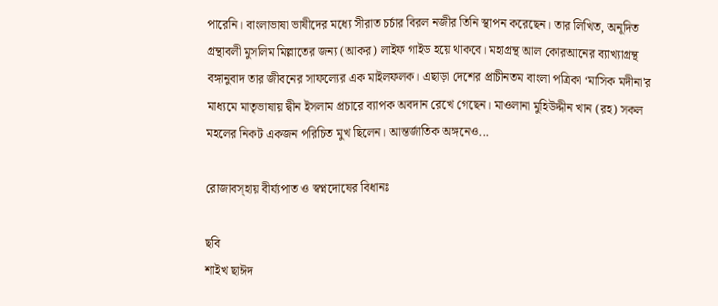পারেনি। বাংলাভাষা ভাষীদের মধ্যে সীরাত চর্চার বিরল নজীর তিনি স্থাপন করেছেন। তার লিখিত, অনূদিত গ্রন্থাবলী মুসলিম মিল্লাতের জন্য (আকর) লাইফ গাইড হয়ে থাকবে। মহাগ্রন্থ আল কোরআনের ব্যাখ্যাগ্রন্থ বঙ্গানুবাদ তার জীবনের সাফল্যের এক মাইলফলক। এছাড়া দেশের প্রাচীনতম বাংলা পত্রিকা ‘মাসিক মদীনা'র মাধ্যমে মাতৃভাষায় দ্বীন ইসলাম প্রচারে ব্যাপক অবদান রেখে গেছেন। মাওলানা মুহিউদ্দীন খান (রহ) সকল মহলের নিকট একজন পরিচিত মুখ ছিলেন। আন্তর্জাতিক অঙ্গনেও...

রোজাবস্হায় বীর্য্যপাত ও স্বপ্নদোষের বিধানঃ

ছবি
শাইখ ছাঈদ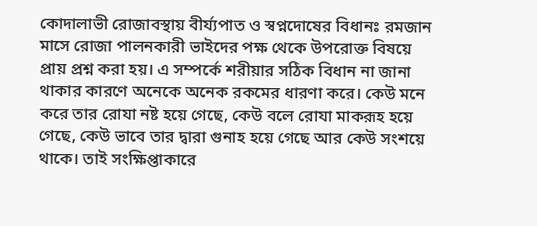কোদালাভী রোজাবস্থায় বীর্য্যপাত ও স্বপ্নদোষের বিধানঃ রমজান মাসে রোজা পালনকারী ভাইদের পক্ষ থেকে উপরোক্ত বিষয়ে প্রায় প্রশ্ন করা হয়। এ সম্পর্কে শরীয়ার সঠিক বিধান না জানা থাকার কারণে অনেকে অনেক রকমের ধারণা করে। কেউ মনে করে তার রোযা নষ্ট হয়ে গেছে, কেউ বলে রোযা মাকরূহ হয়ে গেছে, কেউ ভাবে তার দ্বারা গুনাহ হয়ে গেছে আর কেউ সংশয়ে থাকে। তাই সংক্ষিপ্তাকারে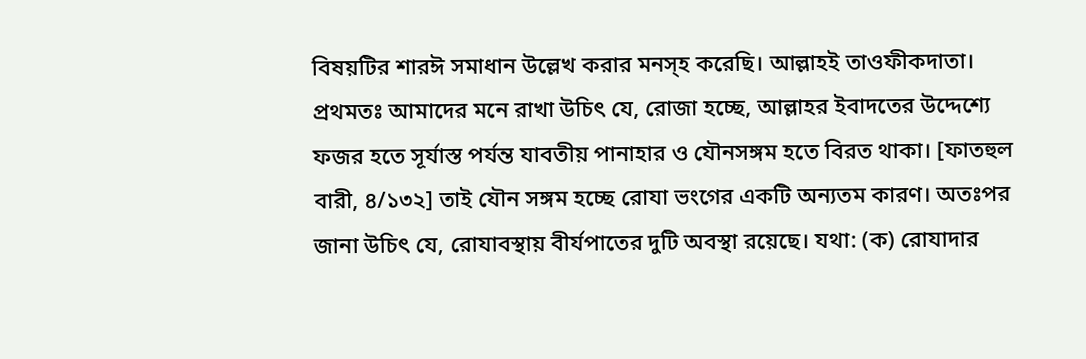বিষয়টির শারঈ সমাধান উল্লেখ করার মনস্হ করেছি। আল্লাহই তাওফীকদাতা। প্রথমতঃ আমাদের মনে রাখা উচিৎ যে, রোজা হচ্ছে, আল্লাহর ইবাদতের উদ্দেশ্যে ফজর হতে সূর্যাস্ত পর্যন্ত যাবতীয় পানাহার ও যৌনসঙ্গম হতে বিরত থাকা। [ফাতহুল বারী, ৪/১৩২] তাই যৌন সঙ্গম হচ্ছে রোযা ভংগের একটি অন্যতম কারণ। অতঃপর জানা উচিৎ যে, রোযাবস্থায় বীর্যপাতের দুটি অবস্থা রয়েছে। যথা: (ক) রোযাদার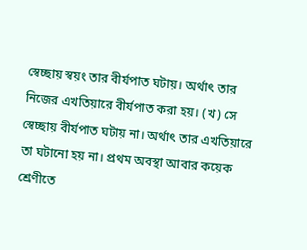স্বেচ্ছায় স্বয়ং তার বীর্যপাত ঘটায়। অর্থাৎ তার নিজের এখতিয়ারে বীর্যপাত করা হয়। (খ) সে স্বেচ্ছায় বীর্যপাত ঘটায় না। অর্থাৎ তার এখতিয়ারে তা ঘটানো হয় না। প্রথম অবস্থা আবার কয়েক শ্রেণীতে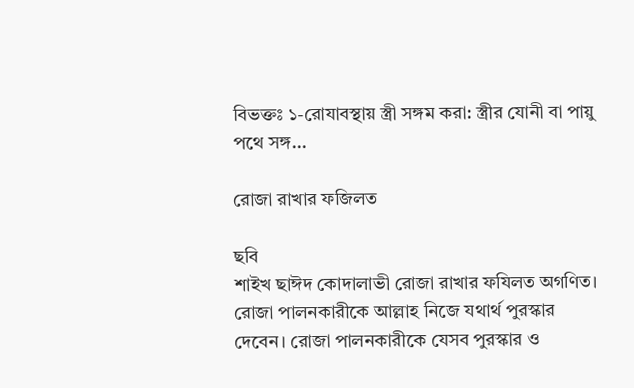বিভক্তঃ ১-রোযাবস্থায় স্ত্রী সঙ্গম করা: স্ত্রীর যোনী বা পায়ু পথে সঙ্গ...

রোজা রাখার ফজিলত

ছবি
শাইখ ছাঈদ কোদালাভী রোজা রাখার ফযিলত অগণিত। রোজা পালনকারীকে আল্লাহ নিজে যথার্থ পুরস্কার দেবেন। রোজা পালনকারীকে যেসব পুরস্কার ও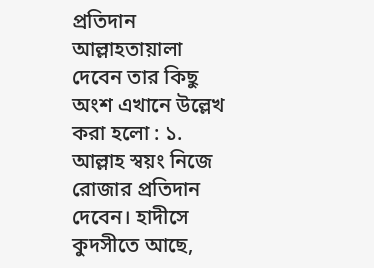প্রতিদান আল্লাহতায়ালা দেবেন তার কিছু অংশ এখানে উল্লেখ করা হলো : ১. আল্লাহ স্বয়ং নিজে রোজার প্রতিদান দেবেন। হাদীসে কুদসীতে আছে,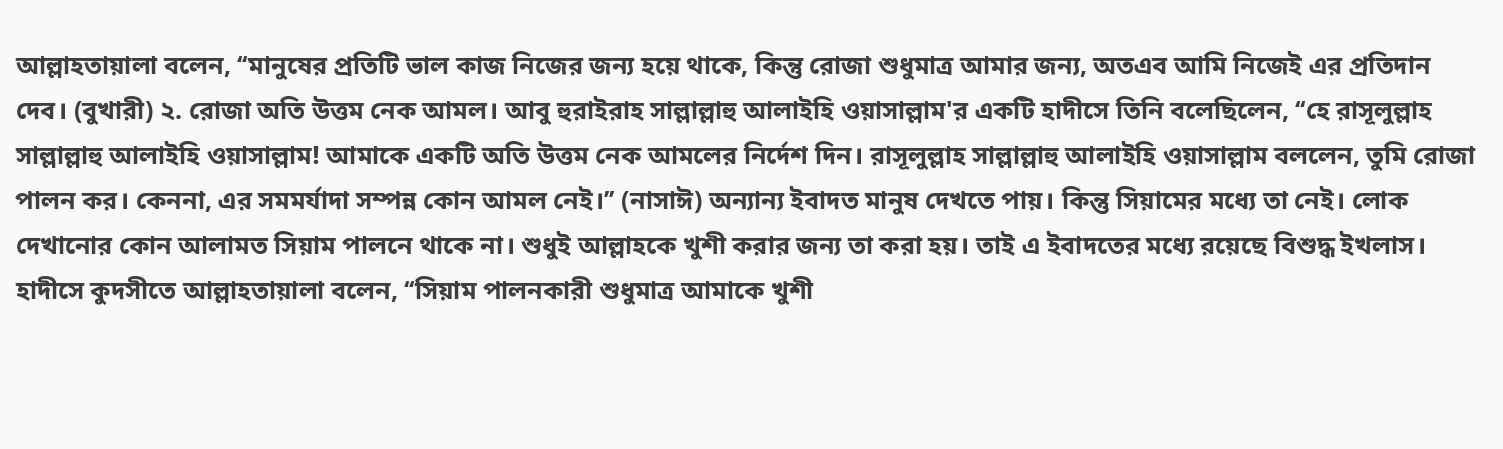আল্লাহতায়ালা বলেন, ‘‘মানুষের প্রতিটি ভাল কাজ নিজের জন্য হয়ে থাকে, কিন্তু রোজা শুধুমাত্র আমার জন্য, অতএব আমি নিজেই এর প্রতিদান দেব। (বুখারী) ২. রোজা অতি উত্তম নেক আমল। আবু হুরাইরাহ সাল্লাল্লাহু আলাইহি ওয়াসাল্লাম'র একটি হাদীসে তিনি বলেছিলেন, ‘‘হে রাসূলুল্লাহ সাল্লাল্লাহু আলাইহি ওয়াসাল্লাম! আমাকে একটি অতি উত্তম নেক আমলের নির্দেশ দিন। রাসূলুল্লাহ সাল্লাল্লাহু আলাইহি ওয়াসাল্লাম বললেন, তুমি রোজা পালন কর। কেননা, এর সমমর্যাদা সম্পন্ন কোন আমল নেই।’’ (নাসাঈ) অন্যান্য ইবাদত মানুষ দেখতে পায়। কিন্তু সিয়ামের মধ্যে তা নেই। লোক দেখানোর কোন আলামত সিয়াম পালনে থাকে না। শুধুই আল্লাহকে খুশী করার জন্য তা করা হয়। তাই এ ইবাদতের মধ্যে রয়েছে বিশুদ্ধ ইখলাস। হাদীসে কুদসীতে আল্লাহতায়ালা বলেন, ‘‘সিয়াম পালনকারী শুধুমাত্র আমাকে খুশী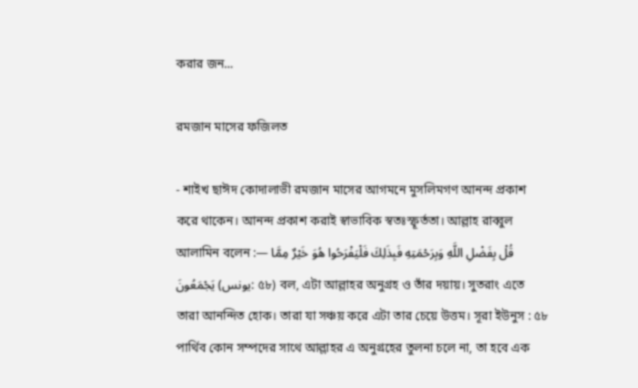করার জন...

রমজান মাসের ফজিলত

- শাইখ ছাঈদ কোদালাভী রমজান মাসের আগমনে মুসলিমগণ আনন্দ প্রকাশ করে থাকেন। আনন্দ প্রকাশ করাই স্বাভাবিক স্বতঃস্ফূর্ততা। আল্লাহ রাব্বুল আলামিন বলেন :— قُلْ بِفَضْلِ اللَّهِ وَبِرَحْمَتِهِ فَبِذَلِكَ فَلْيَفْرَحُوا هُوَ خَيْرٌ مِمَّا يَجْمَعُونَ (يونس: ৫৮) বল, এটা আল্লাহর অনুগ্রহ ও তাঁর দয়ায়। সুতরাং এতে তারা আনন্দিত হোক। তারা যা সঞ্চয় করে এটা তার চেয়ে উত্তম। সূরা ইউনুস : ৫৮ পার্থিব কোন সম্পদের সাথে আল্লাহর এ অনুগ্রহের তুলনা চলে না, তা হবে এক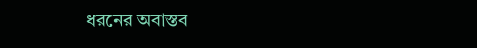ধরনের অবাস্তব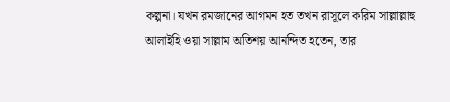কল্পনা। যখন রমজানের আগমন হত তখন রাসূলে করিম সাল্লাল্লাহু আলাইহি ওয়া সাল্লাম অতিশয় আনন্দিত হতেন, তার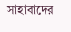সাহাবাদের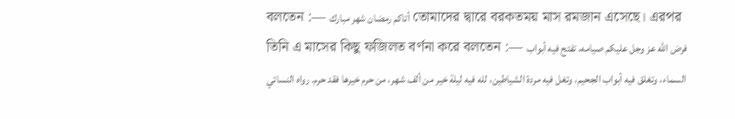বলতেন :— أتاكم رمضان شهر مبارك তোমাদের দ্বারে বরকতময় মাস রমজান এসেছে। এরপর তিনি এ মাসের কিছু ফজিলত বর্ণনা করে বলতেন :— فرض الله عز وجل عليكم صيامه، تفتح فيه أبواب السماء، وتغلق فيه أبواب الجحيم، وتغل فيه مردة الشياطين، لله فيه ليلة خير من ألف شهر، من حرم خيرها فقد حرم. رواه النسائي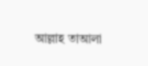আল্লাহ তাআলা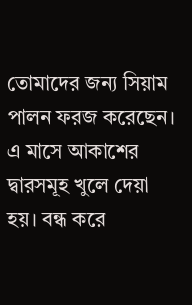তোমাদের জন্য সিয়াম পালন ফরজ করেছেন। এ মাসে আকাশের দ্বারসমূহ খুলে দেয়া হয়। বন্ধ করে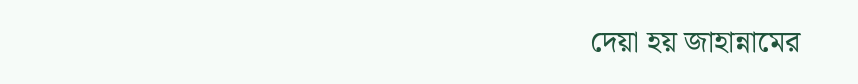দেয়া হয় জাহান্নামের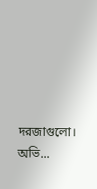দরজাগুলো। অভি...